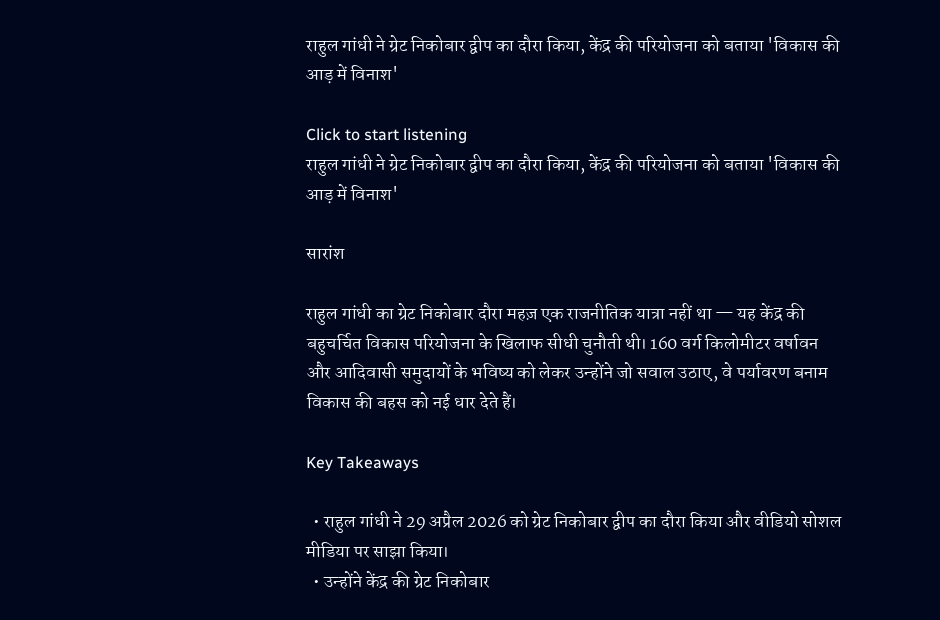राहुल गांधी ने ग्रेट निकोबार द्वीप का दौरा किया, केंद्र की परियोजना को बताया 'विकास की आड़ में विनाश'

Click to start listening
राहुल गांधी ने ग्रेट निकोबार द्वीप का दौरा किया, केंद्र की परियोजना को बताया 'विकास की आड़ में विनाश'

सारांश

राहुल गांधी का ग्रेट निकोबार दौरा महज़ एक राजनीतिक यात्रा नहीं था — यह केंद्र की बहुचर्चित विकास परियोजना के खिलाफ सीधी चुनौती थी। 160 वर्ग किलोमीटर वर्षावन और आदिवासी समुदायों के भविष्य को लेकर उन्होंने जो सवाल उठाए, वे पर्यावरण बनाम विकास की बहस को नई धार देते हैं।

Key Takeaways

  • राहुल गांधी ने 29 अप्रैल 2026 को ग्रेट निकोबार द्वीप का दौरा किया और वीडियो सोशल मीडिया पर साझा किया।
  • उन्होंने केंद्र की ग्रेट निकोबार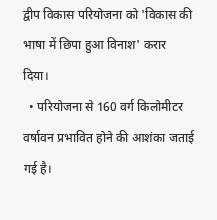द्वीप विकास परियोजना को 'विकास की भाषा में छिपा हुआ विनाश' करार दिया।
  • परियोजना से 160 वर्ग किलोमीटर वर्षावन प्रभावित होने की आशंका जताई गई है।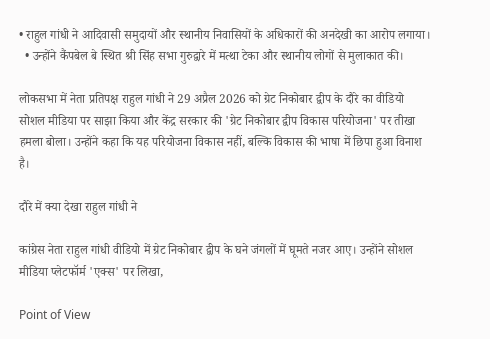• राहुल गांधी ने आदिवासी समुदायों और स्थानीय निवासियों के अधिकारों की अनदेखी का आरोप लगाया।
  • उन्होंने कैंपबेल बे स्थित श्री सिंह सभा गुरुद्वारे में मत्था टेका और स्थानीय लोगों से मुलाकात की।

लोकसभा में नेता प्रतिपक्ष राहुल गांधी ने 29 अप्रैल 2026 को ग्रेट निकोबार द्वीप के दौरे का वीडियो सोशल मीडिया पर साझा किया और केंद्र सरकार की 'ग्रेट निकोबार द्वीप विकास परियोजना' पर तीखा हमला बोला। उन्होंने कहा कि यह परियोजना विकास नहीं, बल्कि विकास की भाषा में छिपा हुआ विनाश है।

दौरे में क्या देखा राहुल गांधी ने

कांग्रेस नेता राहुल गांधी वीडियो में ग्रेट निकोबार द्वीप के घने जंगलों में घूमते नजर आए। उन्होंने सोशल मीडिया प्लेटफॉर्म 'एक्स' पर लिखा,

Point of View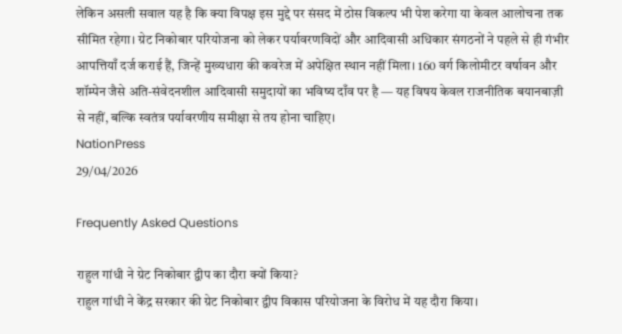लेकिन असली सवाल यह है कि क्या विपक्ष इस मुद्दे पर संसद में ठोस विकल्प भी पेश करेगा या केवल आलोचना तक सीमित रहेगा। ग्रेट निकोबार परियोजना को लेकर पर्यावरणविदों और आदिवासी अधिकार संगठनों ने पहले से ही गंभीर आपत्तियाँ दर्ज कराई हैं, जिन्हें मुख्यधारा की कवरेज में अपेक्षित स्थान नहीं मिला। 160 वर्ग किलोमीटर वर्षावन और शॉम्पेन जैसे अति-संवेदनशील आदिवासी समुदायों का भविष्य दाँव पर है — यह विषय केवल राजनीतिक बयानबाज़ी से नहीं, बल्कि स्वतंत्र पर्यावरणीय समीक्षा से तय होना चाहिए।
NationPress
29/04/2026

Frequently Asked Questions

राहुल गांधी ने ग्रेट निकोबार द्वीप का दौरा क्यों किया?
राहुल गांधी ने केंद्र सरकार की ग्रेट निकोबार द्वीप विकास परियोजना के विरोध में यह दौरा किया।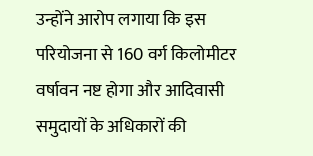उन्होंने आरोप लगाया कि इस परियोजना से 160 वर्ग किलोमीटर वर्षावन नष्ट होगा और आदिवासी समुदायों के अधिकारों की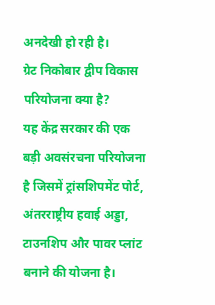अनदेखी हो रही है।
ग्रेट निकोबार द्वीप विकास परियोजना क्या है?
यह केंद्र सरकार की एक बड़ी अवसंरचना परियोजना है जिसमें ट्रांसशिपमेंट पोर्ट, अंतरराष्ट्रीय हवाई अड्डा, टाउनशिप और पावर प्लांट बनाने की योजना है।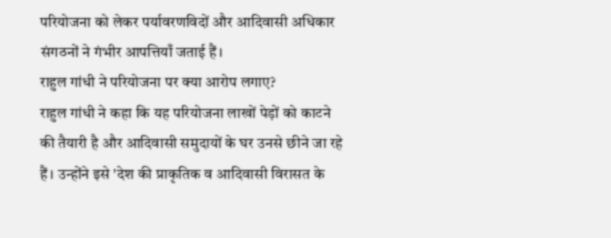परियोजना को लेकर पर्यावरणविदों और आदिवासी अधिकार संगठनों ने गंभीर आपत्तियाँ जताई हैं।
राहुल गांधी ने परियोजना पर क्या आरोप लगाए?
राहुल गांधी ने कहा कि यह परियोजना लाखों पेड़ों को काटने की तैयारी है और आदिवासी समुदायों के घर उनसे छीने जा रहे हैं। उन्होंने इसे 'देश की प्राकृतिक व आदिवासी विरासत के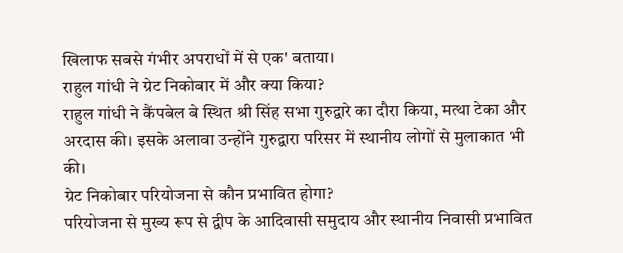खिलाफ सबसे गंभीर अपराधों में से एक' बताया।
राहुल गांधी ने ग्रेट निकोबार में और क्या किया?
राहुल गांधी ने कैंपबेल बे स्थित श्री सिंह सभा गुरुद्वारे का दौरा किया, मत्था टेका और अरदास की। इसके अलावा उन्होंने गुरुद्वारा परिसर में स्थानीय लोगों से मुलाकात भी की।
ग्रेट निकोबार परियोजना से कौन प्रभावित होगा?
परियोजना से मुख्य रूप से द्वीप के आदिवासी समुदाय और स्थानीय निवासी प्रभावित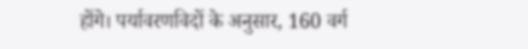होंगे। पर्यावरणविदों के अनुसार, 160 वर्ग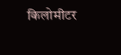किलोमीटर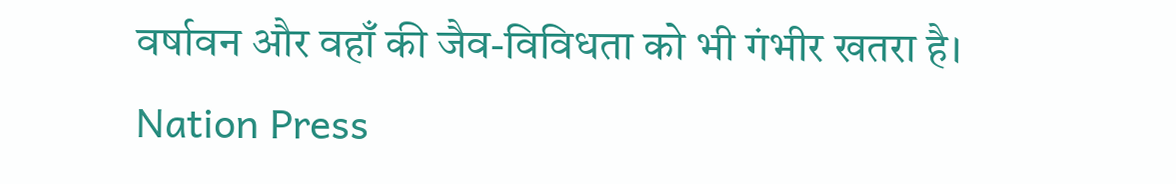वर्षावन और वहाँ की जैव-विविधता को भी गंभीर खतरा है।
Nation Press